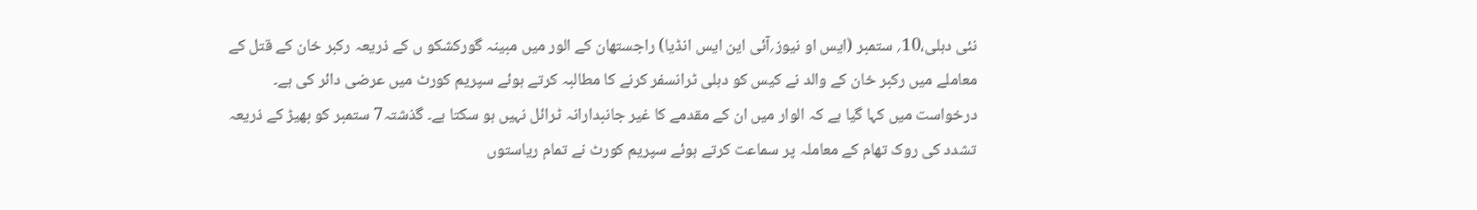نئی دہلی،10؍ ستمبر (ایس او نیوز؍آئی این ایس انڈیا) راجستھان کے الور میں مبینہ گورکشکو ں کے ذریعہ رکبر خان کے قتل کے معاملے میں رکبر خان کے والد نے کیس کو دہلی ٹرانسفر کرنے کا مطالبہ کرتے ہوئے سپریم کورٹ میں عرضی دائر کی ہے۔ درخواست میں کہا گیا ہے کہ الوار میں ان کے مقدمے کا غیر جانبدارانہ ٹرائل نہیں ہو سکتا ہے۔ گذشتہ7 ستمبر کو بھیڑ کے ذریعہ تشدد کی روک تھام کے معاملہ پر سماعت کرتے ہوئے سپریم کورٹ نے تمام ریاستوں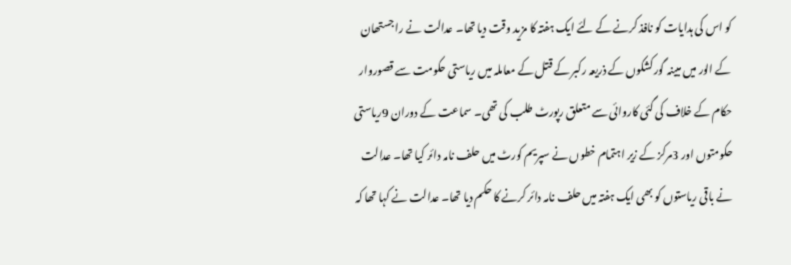کو اس کی ہدایات کو نافذ کرنے کے لئے ایک ہفتہ کا مزید وقت دیا تھا۔ عدالت نے راجستھان کے الور میں مبینہ گورکشکوں کے ذریعہ رکبر کے قتل کے معاملہ میں ریاستی حکومت سے قصوروار حکام کے خلاف کی گئی کاروائی سے متعلق رپورٹ طلب کی تھی۔ سماعت کے دوران 9ریاستی حکومتوں اور 3مرکز کے زیر اہتمام خطوں نے سپریم کورٹ میں حلف نامہ دائر کیا تھا۔ عدالت نے باقی ریاستوں کو بھی ایک ہفتہ میں حلف نامہ دائر کرنے کا حکم دیا تھا۔ عدالت نے کہا تھا کہ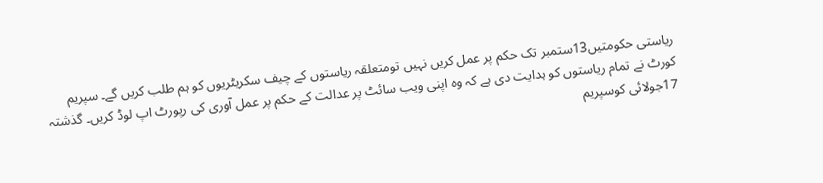ریاستی حکومتیں13ستمبر تک حکم پر عمل کریں نہیں تومتعلقہ ریاستوں کے چیف سکریٹریوں کو ہم طلب کریں گے۔ سپریم کورٹ نے تمام ریاستوں کو ہدایت دی ہے کہ وہ اپنی ویب سائٹ پر عدالت کے حکم پر عمل آوری کی رپورٹ اپ لوڈ کریں۔ گذشتہ 17جولائی کوسپریم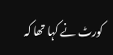کورٹ نے کہا تھا کہ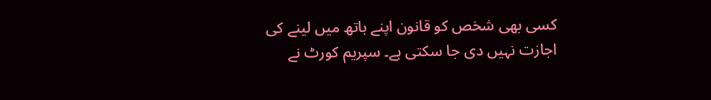کسی بھی شخص کو قانون اپنے ہاتھ میں لینے کی اجازت نہیں دی جا سکتی ہے۔ سپریم کورٹ نے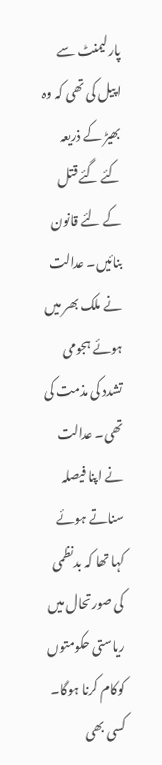پارلیمنٹ سے اپیل کی تھی کہ وہ بھیڑ کے ذریعہ کئے گئے قتل کے لئے قانون بنائیں۔ عدالت نے ملک بھر میں ہوئے ہجومی تشدد کی مذمت کی تھی۔ عدالت نے اپنا فیصلہ سناتے ہوئے کہا تھا کہ بدنظمی کی صورتحال میں ریاستی حکومتوں کوکام کرنا ہوگا۔ کسی بھی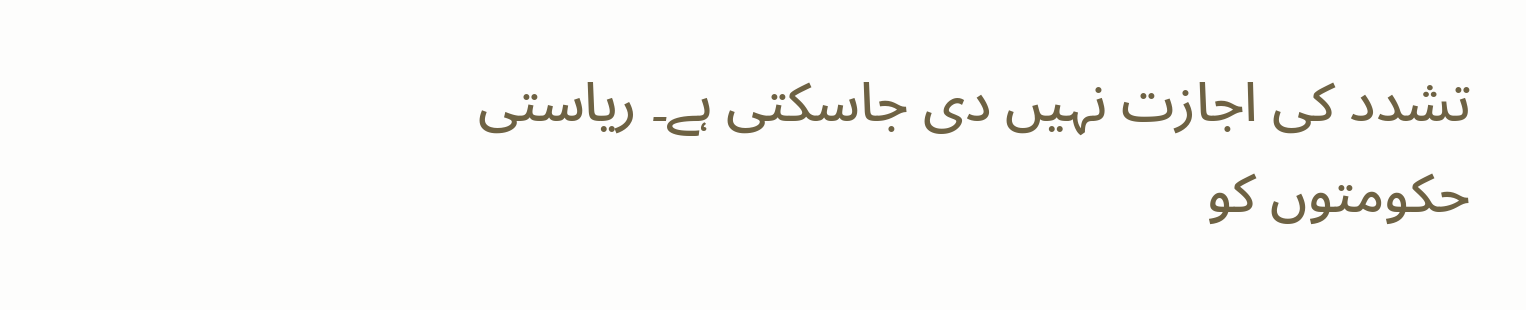تشدد کی اجازت نہیں دی جاسکتی ہے۔ ریاستی حکومتوں کو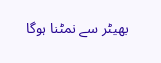بھیٹر سے نمٹنا ہوگا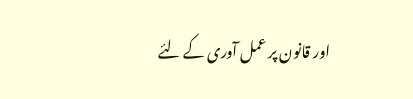اور قانون پر عمل آوری کے لئے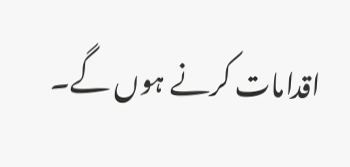اقدامات کرنے ہوں گے۔